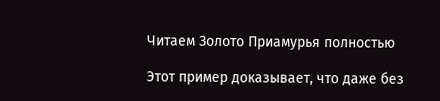Читаем Золото Приамурья полностью

Этот пример доказывает, что даже без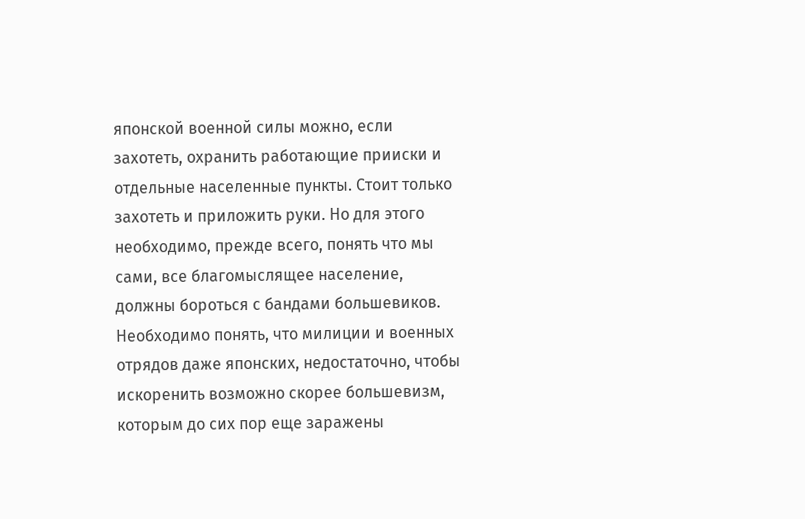японской военной силы можно, если захотеть, охранить работающие прииски и отдельные населенные пункты. Стоит только захотеть и приложить руки. Но для этого необходимо, прежде всего, понять что мы сами, все благомыслящее население, должны бороться с бандами большевиков. Необходимо понять, что милиции и военных отрядов даже японских, недостаточно, чтобы искоренить возможно скорее большевизм, которым до сих пор еще заражены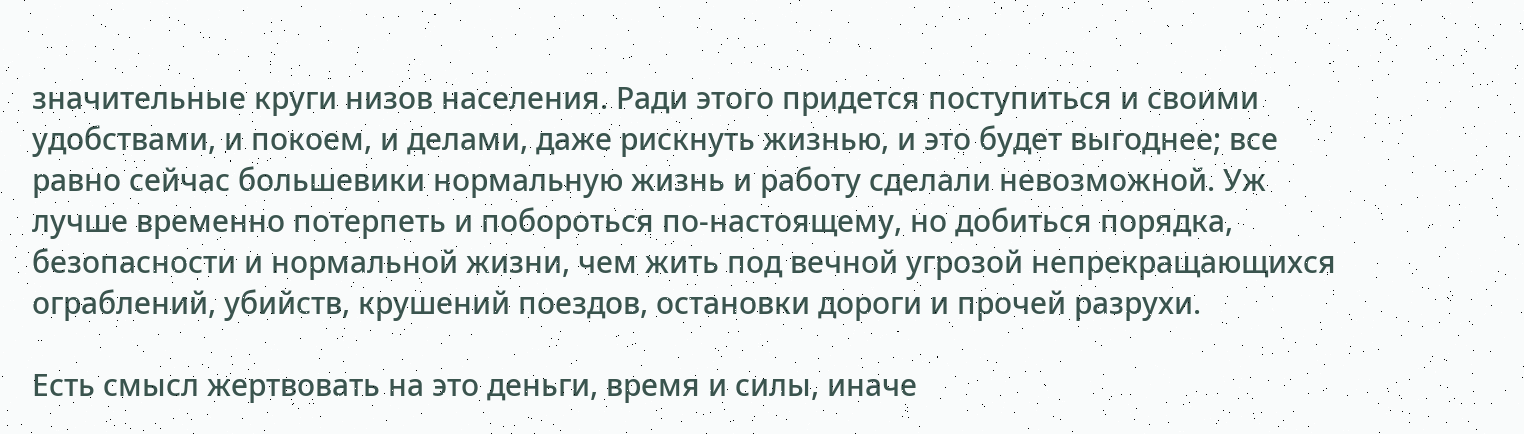значительные круги низов населения. Ради этого придется поступиться и своими удобствами, и покоем, и делами, даже рискнуть жизнью, и это будет выгоднее; все равно сейчас большевики нормальную жизнь и работу сделали невозможной. Уж лучше временно потерпеть и побороться по-настоящему, но добиться порядка, безопасности и нормальной жизни, чем жить под вечной угрозой непрекращающихся ограблений, убийств, крушений поездов, остановки дороги и прочей разрухи.

Есть смысл жертвовать на это деньги, время и силы, иначе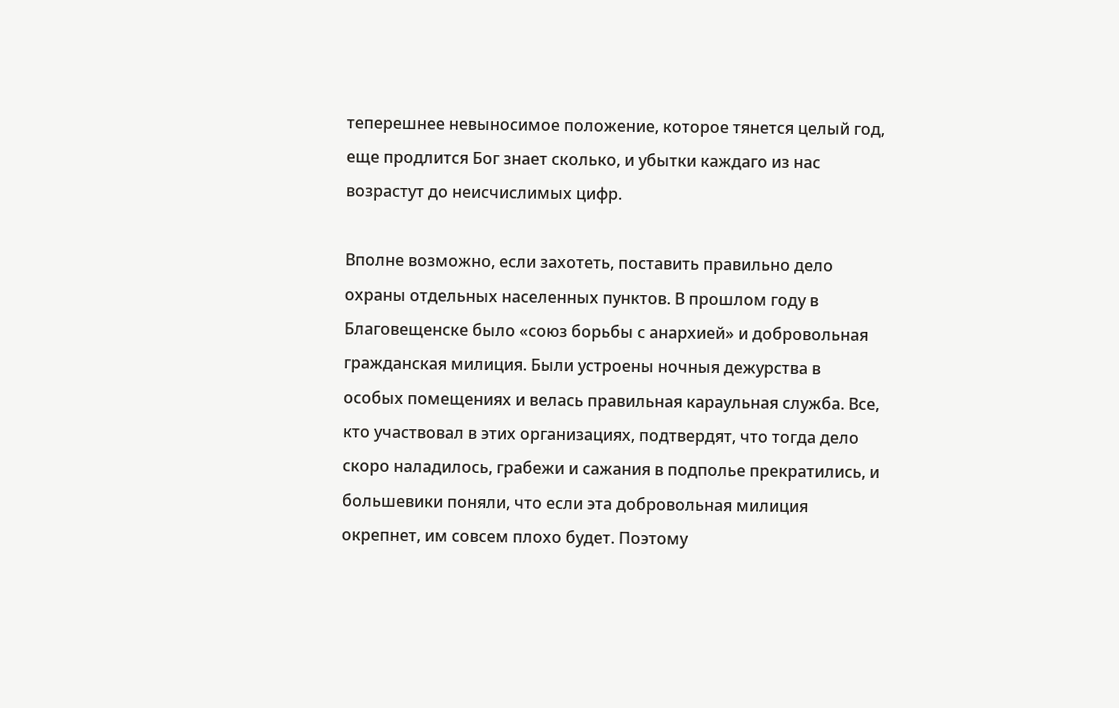теперешнее невыносимое положение, которое тянется целый год, еще продлится Бог знает сколько, и убытки каждаго из нас возрастут до неисчислимых цифр.

Вполне возможно, если захотеть, поставить правильно дело охраны отдельных населенных пунктов. В прошлом году в Благовещенске было «союз борьбы с анархией» и добровольная гражданская милиция. Были устроены ночныя дежурства в особых помещениях и велась правильная караульная служба. Все, кто участвовал в этих организациях, подтвердят, что тогда дело скоро наладилось, грабежи и сажания в подполье прекратились, и большевики поняли, что если эта добровольная милиция окрепнет, им совсем плохо будет. Поэтому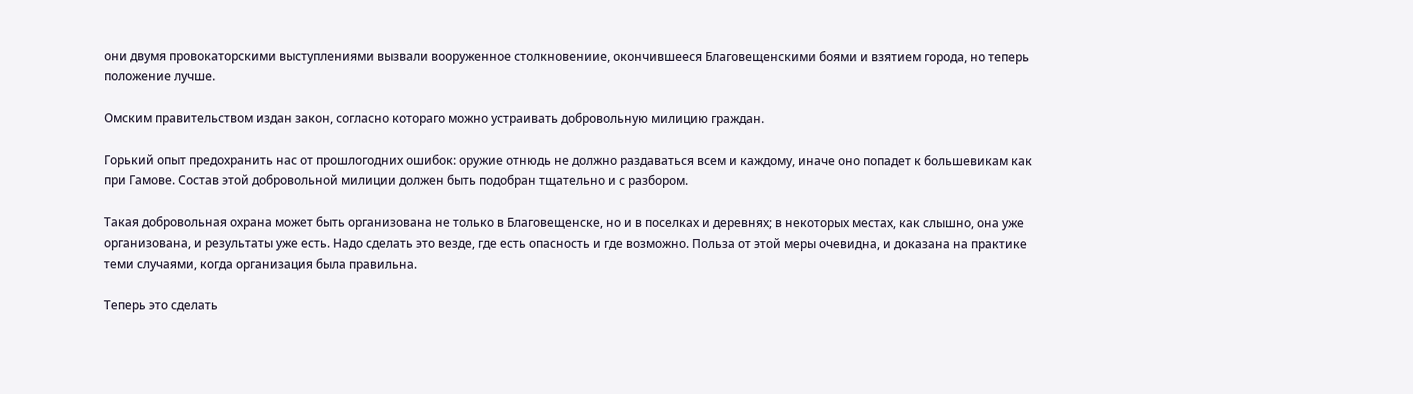они двумя провокаторскими выступлениями вызвали вооруженное столкновениие, окончившееся Благовещенскими боями и взятием города, но теперь положение лучше.

Омским правительством издан закон, согласно котораго можно устраивать добровольную милицию граждан.

Горький опыт предохранить нас от прошлогодних ошибок: оружие отнюдь не должно раздаваться всем и каждому, иначе оно попадет к большевикам как при Гамове. Состав этой добровольной милиции должен быть подобран тщательно и с разбором.

Такая добровольная охрана может быть организована не только в Благовещенске, но и в поселках и деревнях; в некоторых местах, как слышно, она уже организована, и результаты уже есть. Надо сделать это везде, где есть опасность и где возможно. Польза от этой меры очевидна, и доказана на практике теми случаями, когда организация была правильна.

Теперь это сделать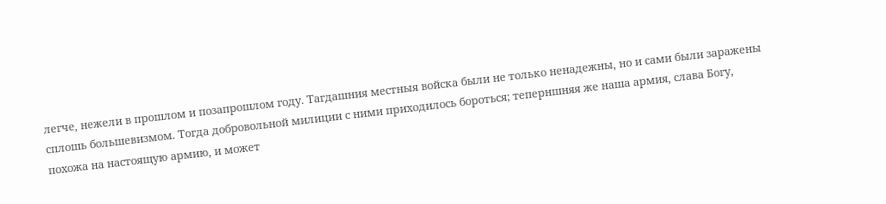легче, нежели в прошлом и позапрошлом году. Тагдашния местныя войска были не только ненадежны, но и сами были заражены сплошь большевизмом. Тогда добровольной милиции с ними приходилось бороться; теперншняя же наша армия, слава Богу, похожа на настоящую армию, и может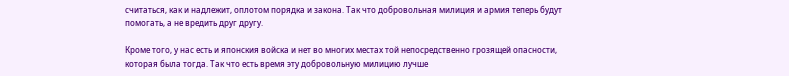считаться, как и надлежит, оплотом порядка и закона. Так что добровольная милиция и армия теперь будут помогать, а не вредить друг другу.

Кроме того, у нас есть и японския войска и нет во многих местах той непосредственно грозящей опасности, которая была тогда. Так что есть время эту добровольную милицию лучше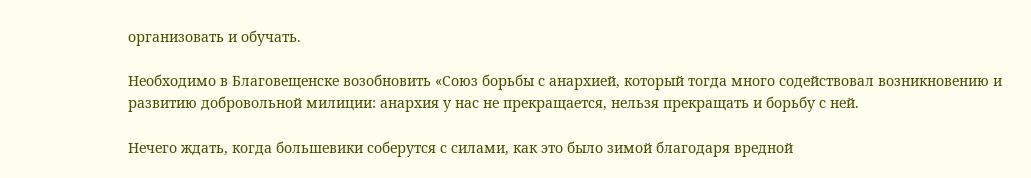организовать и обучать.

Необходимо в Благовещенске возобновить «Союз борьбы с анархией, который тогда много содействовал возникновению и развитию добровольной милиции: анархия у нас не прекращается, нельзя прекращать и борьбу с ней.

Нечего ждать, когда большевики соберутся с силами, как это было зимой благодаря вредной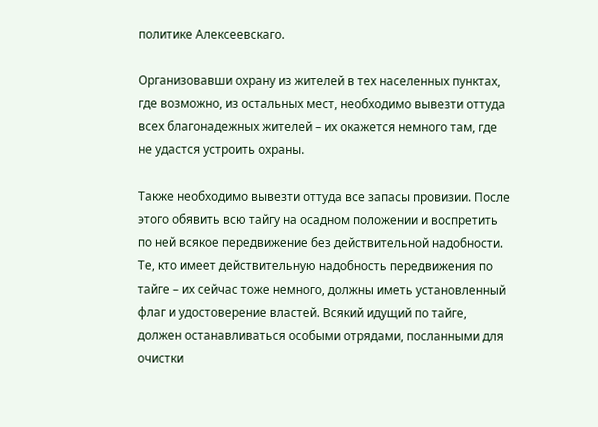политике Алексеевскаго.

Организовавши охрану из жителей в тех населенных пунктах, где возможно, из остальных мест, необходимо вывезти оттуда всех благонадежных жителей – их окажется немного там, где не удастся устроить охраны.

Также необходимо вывезти оттуда все запасы провизии. После этого обявить всю тайгу на осадном положении и воспретить по ней всякое передвижение без действительной надобности. Те, кто имеет действительную надобность передвижения по тайге – их сейчас тоже немного, должны иметь установленный флаг и удостоверение властей. Всякий идущий по тайге, должен останавливаться особыми отрядами, посланными для очистки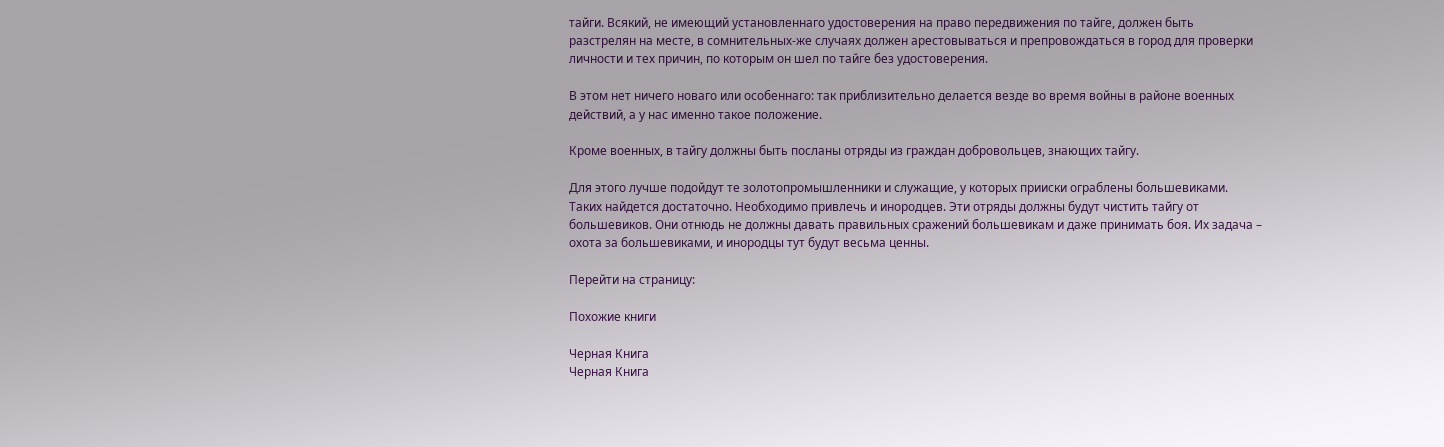тайги. Всякий, не имеющий установленнаго удостоверения на право передвижения по тайге, должен быть разстрелян на месте, в сомнительных-же случаях должен арестовываться и препровождаться в город для проверки личности и тех причин, по которым он шел по тайге без удостоверения.

В этом нет ничего новаго или особеннаго: так приблизительно делается везде во время войны в районе военных действий, а у нас именно такое положение.

Кроме военных, в тайгу должны быть посланы отряды из граждан добровольцев, знающих тайгу.

Для этого лучше подойдут те золотопромышленники и служащие, у которых прииски ограблены большевиками. Таких найдется достаточно. Необходимо привлечь и инородцев. Эти отряды должны будут чистить тайгу от большевиков. Они отнюдь не должны давать правильных сражений большевикам и даже принимать боя. Их задача – охота за большевиками, и инородцы тут будут весьма ценны.

Перейти на страницу:

Похожие книги

Черная Книга
Черная Книга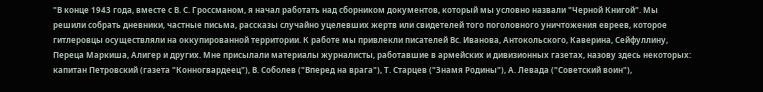"В конце 1943 года, вместе с В. С. Гроссманом, я начал работать над сборником документов, который мы условно назвали "Черной Книгой". Мы решили собрать дневники, частные письма, рассказы случайно уцелевших жертв или свидетелей того поголовного уничтожения евреев, которое гитлеровцы осуществляли на оккупированной территории. К работе мы привлекли писателей Вс. Иванова, Антокольского, Каверина, Сейфуллину, Переца Маркиша, Алигер и других. Мне присылали материалы журналисты, работавшие в армейских и дивизионных газетах, назову здесь некоторых: капитан Петровский (газета "Конногвардеец"), В. Соболев ("Вперед на врага"), Т. Старцев ("Знамя Родины"), А. Левада ("Советский воин"),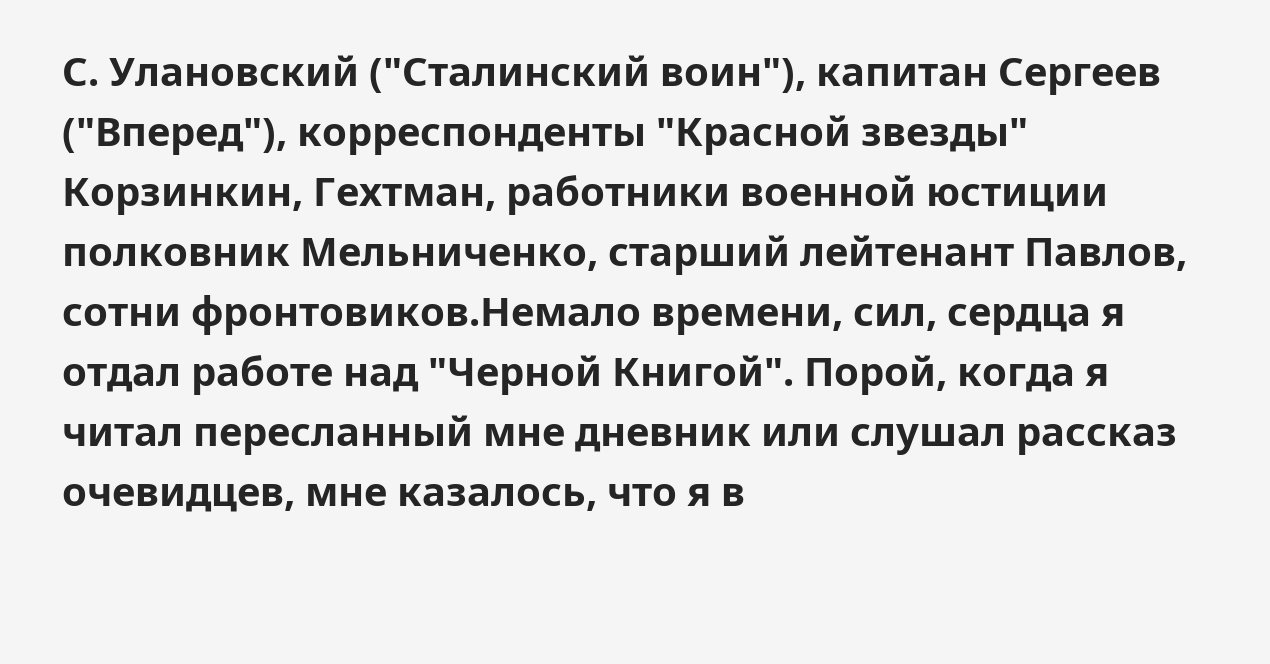С. Улановский ("Сталинский воин"), капитан Сергеев ("Вперед"), корреспонденты "Красной звезды" Корзинкин, Гехтман, работники военной юстиции полковник Мельниченко, старший лейтенант Павлов, сотни фронтовиков.Немало времени, сил, сердца я отдал работе над "Черной Книгой". Порой, когда я читал пересланный мне дневник или слушал рассказ очевидцев, мне казалось, что я в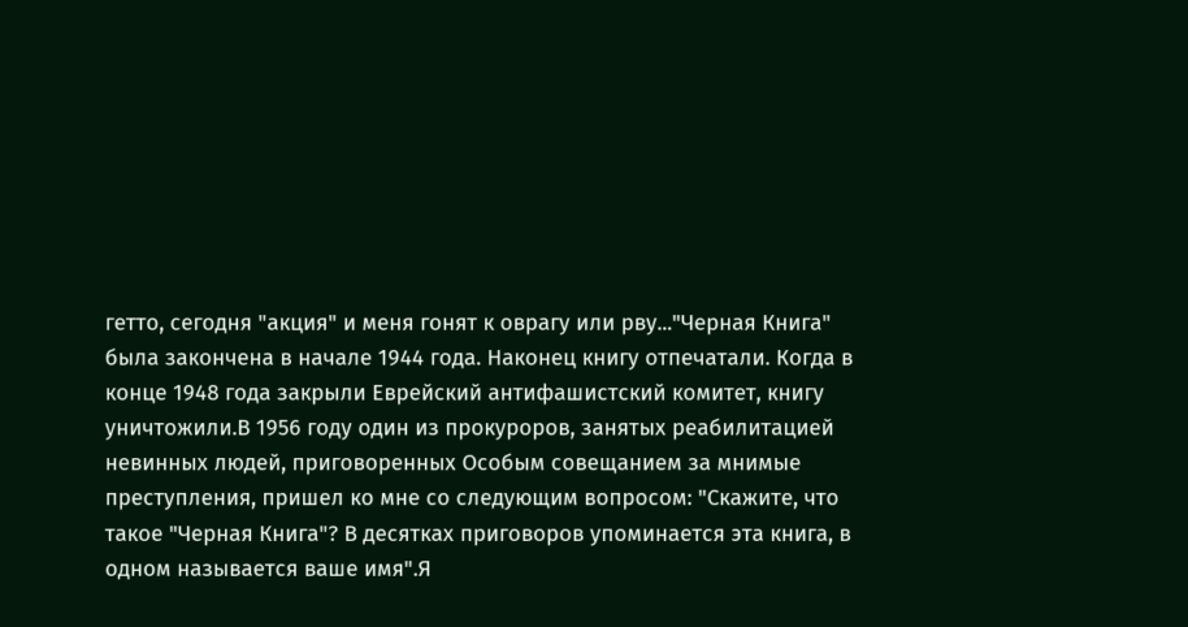гетто, сегодня "акция" и меня гонят к оврагу или рву..."Черная Книга" была закончена в начале 1944 года. Наконец книгу отпечатали. Когда в конце 1948 года закрыли Еврейский антифашистский комитет, книгу уничтожили.В 1956 году один из прокуроров, занятых реабилитацией невинных людей, приговоренных Особым совещанием за мнимые преступления, пришел ко мне со следующим вопросом: "Скажите, что такое "Черная Книга"? В десятках приговоров упоминается эта книга, в одном называется ваше имя".Я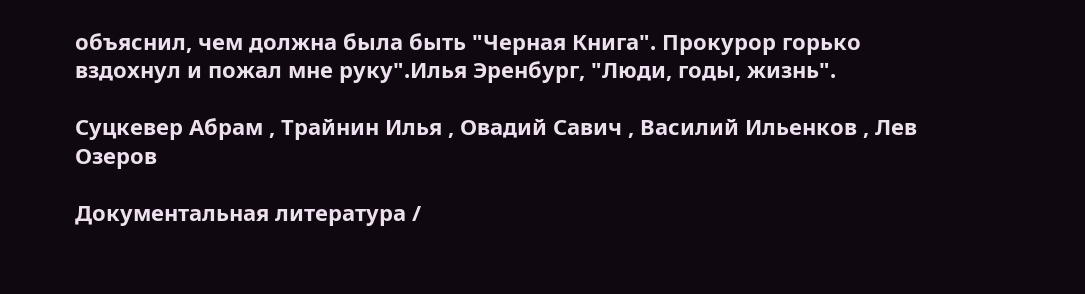объяснил, чем должна была быть "Черная Книга". Прокурор горько вздохнул и пожал мне руку".Илья Эренбург, "Люди, годы, жизнь".

Суцкевер Абрам , Трайнин Илья , Овадий Савич , Василий Ильенков , Лев Озеров

Документальная литература /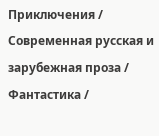Приключения / Современная русская и зарубежная проза / Фантастика /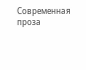Современная проза